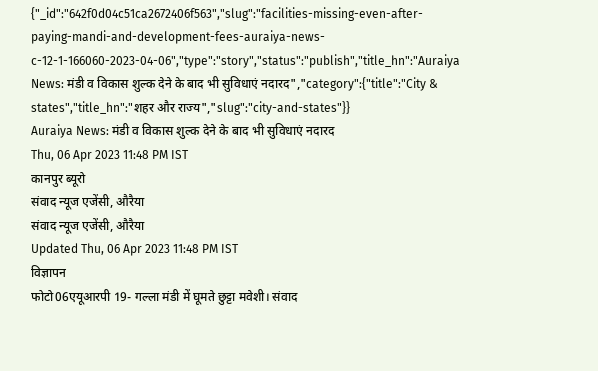{"_id":"642f0d04c51ca2672406f563","slug":"facilities-missing-even-after-paying-mandi-and-development-fees-auraiya-news-c-12-1-166060-2023-04-06","type":"story","status":"publish","title_hn":"Auraiya News: मंडी व विकास शुल्क देने के बाद भी सुविधाएं नदारद","category":{"title":"City & states","title_hn":"शहर और राज्य","slug":"city-and-states"}}
Auraiya News: मंडी व विकास शुल्क देने के बाद भी सुविधाएं नदारद
Thu, 06 Apr 2023 11:48 PM IST
कानपुर ब्यूरो
संवाद न्यूज एजेंसी, औरैया
संवाद न्यूज एजेंसी, औरैया
Updated Thu, 06 Apr 2023 11:48 PM IST
विज्ञापन
फोटो06एयूआरपी 19- गल्ला मंडी में घूमते छुट्टा मवेशी। संवाद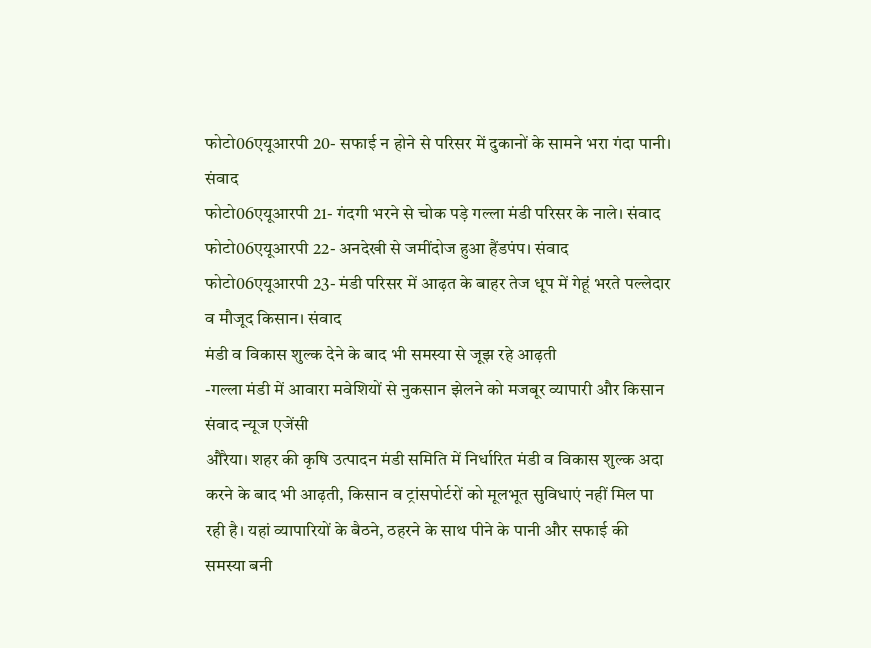फोटो06एयूआरपी 20- सफाई न होने से परिसर में दुकानों के सामने भरा गंदा पानी। संवाद
फोटो06एयूआरपी 21- गंदगी भरने से चोक पड़े गल्ला मंडी परिसर के नाले। संवाद
फोटो06एयूआरपी 22- अनदेखी से जमींदोज हुआ हैंडपंप। संवाद
फोटो06एयूआरपी 23- मंडी परिसर में आढ़त के बाहर तेज धूप में गेहूं भरते पल्लेदार व मौजूद किसान। संवाद
मंडी व विकास शुल्क देने के बाद भी समस्या से जूझ रहे आढ़ती
-गल्ला मंडी में आवारा मवेशियों से नुकसान झेलने को मजबूर व्यापारी और किसान
संवाद न्यूज एजेंसी
औरैया। शहर की कृषि उत्पादन मंडी समिति में निर्धारित मंडी व विकास शुल्क अदा करने के बाद भी आढ़ती, किसान व ट्रांसपोर्टरों को मूलभूत सुविधाएं नहीं मिल पा रही है। यहां व्यापारियों के बैठने, ठहरने के साथ पीने के पानी और सफाई की समस्या बनी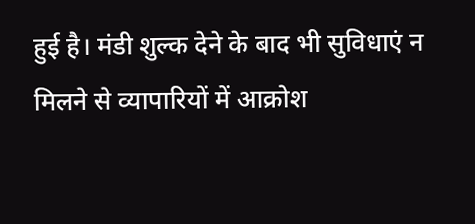हुई है। मंडी शुल्क देने के बाद भी सुविधाएं न मिलने से व्यापारियों में आक्रोश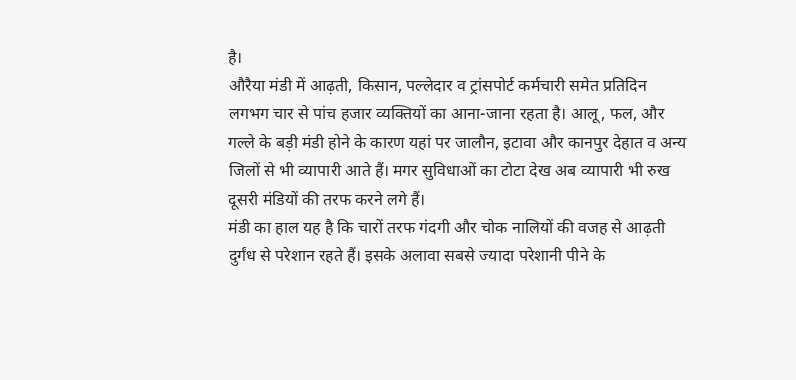है।
औरैया मंडी में आढ़ती, किसान, पल्लेदार व ट्रांसपोर्ट कर्मचारी समेत प्रतिदिन लगभग चार से पांच हजार व्यक्तियों का आना-जाना रहता है। आलू, फल, और गल्ले के बड़ी मंडी होने के कारण यहां पर जालौन, इटावा और कानपुर देहात व अन्य जिलों से भी व्यापारी आते हैं। मगर सुविधाओं का टोटा देख अब व्यापारी भी रुख दूसरी मंडियों की तरफ करने लगे हैं।
मंडी का हाल यह है कि चारों तरफ गंदगी और चोक नालियों की वजह से आढ़ती दुर्गंध से परेशान रहते हैं। इसके अलावा सबसे ज्यादा परेशानी पीने के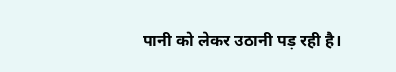पानी को लेकर उठानी पड़ रही है।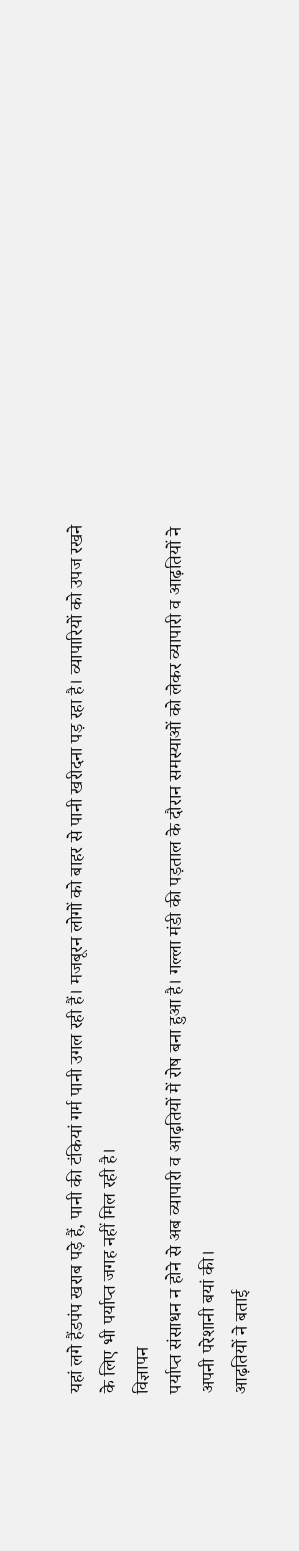यहां लगे हैंडपंप खराब पड़े हैं, पानी की टंकियां गर्म पानी उगल रही हैं। मजबूरन लोगों को बाहर से पानी खरीदना पड़ रहा है। व्यापारियों को उपज रखने के लिए भी पर्याप्त जगह नहीं मिल रही है।
विज्ञापन
पर्याप्त संसाधन न होने से अब व्यापारी व आढ़तियों में रोष बना हुआ है। गल्ला मंडी की पड़ताल के दौरान समस्याओं को लेकर व्यापारी व आढ़तियों ने अपनी परेशानी बयां की।
आढ़तियों ने बताई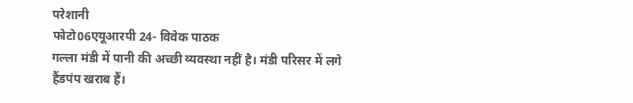परेशानी
फोटो06एयूआरपी 24- विवेक पाठक
गल्ला मंडी में पानी की अच्छी व्यवस्था नहीं है। मंडी परिसर में लगे हैंडपंप खराब हैं।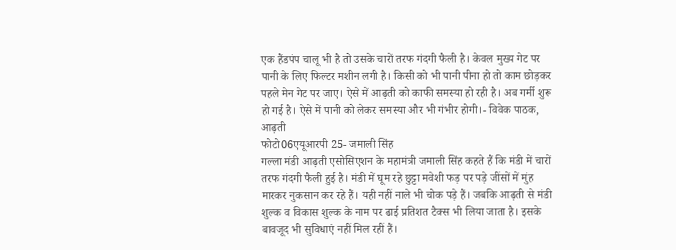एक हैंडपंप चालू भी है तो उसके चारों तरफ गंदगी फैली है। केवल मुख्य गेट पर पानी के लिए फिल्टर मशीन लगी है। किसी को भी पानी पीना हो तो काम छोड़कर पहले मेन गेट पर जाए। ऐसे में आढ़ती को काफी समस्या हो रही है। अब गर्मी शुरू हो गई है। ऐसे में पानी को लेकर समस्या और भी गंभीर होगी।- विवेक पाठक, आढ़ती
फोटो06एयूआरपी 25- जमाली सिंह
गल्ला मंडी आढ़ती एसोसिएशन के महामंत्री जमाली सिंह कहते हैं कि मंडी में चारों तरफ गंदगी फैली हुई है। मंडी में घूम रहे छुट्टा मवेशी फड़ पर पड़े जींसों में मुंह मारकर नुकसान कर रहे हैं। यही नहीं नाले भी चोक पड़े हैं। जबकि आढ़ती से मंडी शुल्क व विकास शुल्क के नाम पर ढाई प्रतिशत टैक्स भी लिया जाता है। इसके बावजूद भी सुविधाएं नहीं मिल रहीं हैं।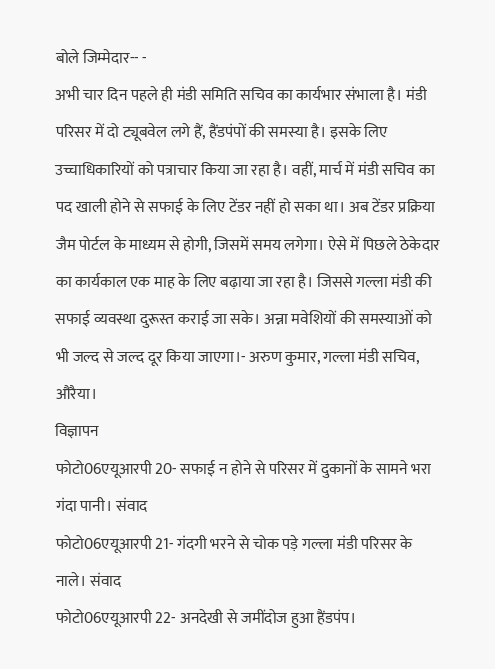बोले जिम्मेदार-- -
अभी चार दिन पहले ही मंडी समिति सचिव का कार्यभार संभाला है। मंडी परिसर में दो ट्यूबवेल लगे हैं, हैंडपंपों की समस्या है। इसके लिए उच्चाधिकारियों को पत्राचार किया जा रहा है। वहीं, मार्च में मंडी सचिव का पद खाली होने से सफाई के लिए टेंडर नहीं हो सका था। अब टेंडर प्रक्रिया जैम पोर्टल के माध्यम से होगी, जिसमें समय लगेगा। ऐसे में पिछले ठेकेदार का कार्यकाल एक माह के लिए बढ़ाया जा रहा है। जिससे गल्ला मंडी की सफाई व्यवस्था दुरूस्त कराई जा सके। अन्ना मवेशियों की समस्याओं को भी जल्द से जल्द दूर किया जाएगा।- अरुण कुमार, गल्ला मंडी सचिव, औरैया।
विज्ञापन
फोटो06एयूआरपी 20- सफाई न होने से परिसर में दुकानों के सामने भरा गंदा पानी। संवाद
फोटो06एयूआरपी 21- गंदगी भरने से चोक पड़े गल्ला मंडी परिसर के नाले। संवाद
फोटो06एयूआरपी 22- अनदेखी से जमींदोज हुआ हैंडपंप।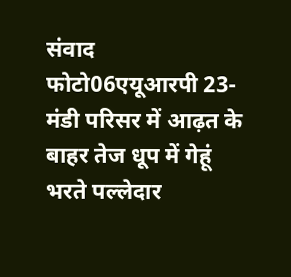संवाद
फोटो06एयूआरपी 23- मंडी परिसर में आढ़त के बाहर तेज धूप में गेहूं भरते पल्लेदार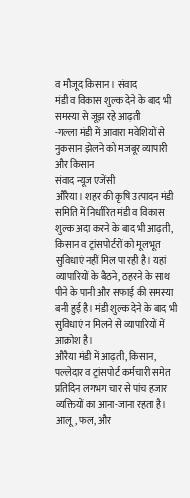व मौजूद किसान। संवाद
मंडी व विकास शुल्क देने के बाद भी समस्या से जूझ रहे आढ़ती
-गल्ला मंडी में आवारा मवेशियों से नुकसान झेलने को मजबूर व्यापारी और किसान
संवाद न्यूज एजेंसी
औरैया। शहर की कृषि उत्पादन मंडी समिति में निर्धारित मंडी व विकास शुल्क अदा करने के बाद भी आढ़ती, किसान व ट्रांसपोर्टरों को मूलभूत सुविधाएं नहीं मिल पा रही है। यहां व्यापारियों के बैठने, ठहरने के साथ पीने के पानी और सफाई की समस्या बनी हुई है। मंडी शुल्क देने के बाद भी सुविधाएं न मिलने से व्यापारियों में आक्रोश है।
औरैया मंडी में आढ़ती, किसान, पल्लेदार व ट्रांसपोर्ट कर्मचारी समेत प्रतिदिन लगभग चार से पांच हजार व्यक्तियों का आना-जाना रहता है। आलू, फल, और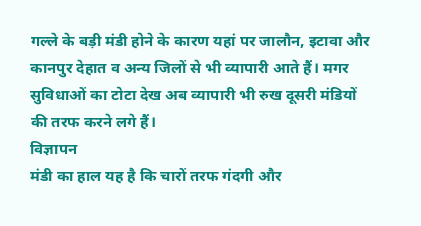गल्ले के बड़ी मंडी होने के कारण यहां पर जालौन, इटावा और कानपुर देहात व अन्य जिलों से भी व्यापारी आते हैं। मगर सुविधाओं का टोटा देख अब व्यापारी भी रुख दूसरी मंडियों की तरफ करने लगे हैं।
विज्ञापन
मंडी का हाल यह है कि चारों तरफ गंदगी और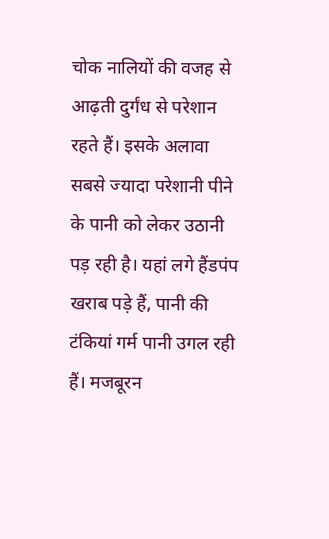चोक नालियों की वजह से आढ़ती दुर्गंध से परेशान रहते हैं। इसके अलावा सबसे ज्यादा परेशानी पीने के पानी को लेकर उठानी पड़ रही है। यहां लगे हैंडपंप खराब पड़े हैं, पानी की टंकियां गर्म पानी उगल रही हैं। मजबूरन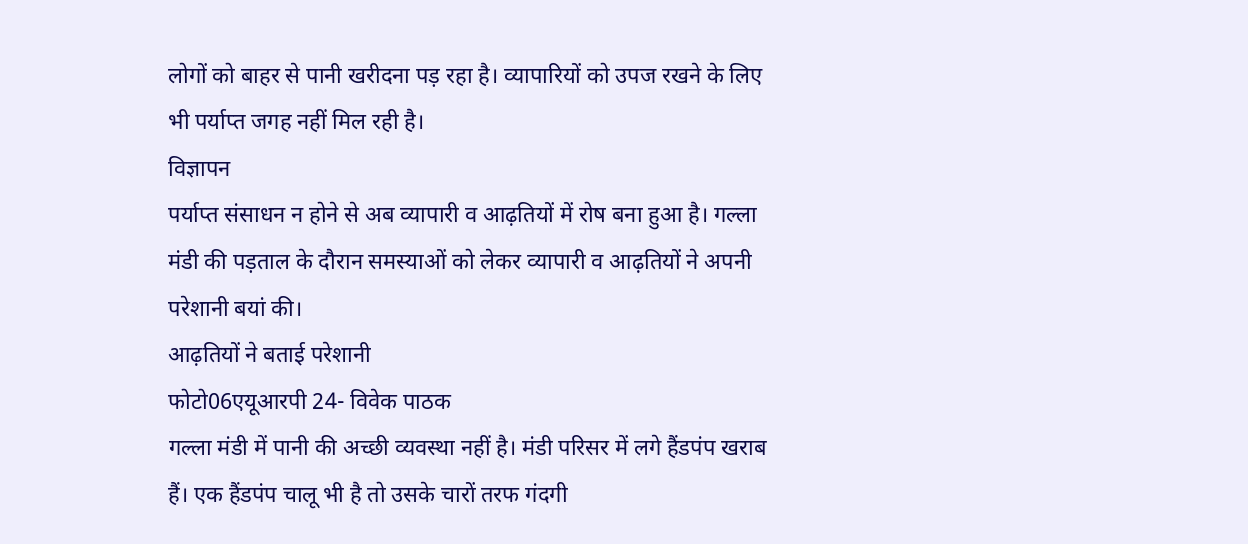लोगों को बाहर से पानी खरीदना पड़ रहा है। व्यापारियों को उपज रखने के लिए भी पर्याप्त जगह नहीं मिल रही है।
विज्ञापन
पर्याप्त संसाधन न होने से अब व्यापारी व आढ़तियों में रोष बना हुआ है। गल्ला मंडी की पड़ताल के दौरान समस्याओं को लेकर व्यापारी व आढ़तियों ने अपनी परेशानी बयां की।
आढ़तियों ने बताई परेशानी
फोटो06एयूआरपी 24- विवेक पाठक
गल्ला मंडी में पानी की अच्छी व्यवस्था नहीं है। मंडी परिसर में लगे हैंडपंप खराब हैं। एक हैंडपंप चालू भी है तो उसके चारों तरफ गंदगी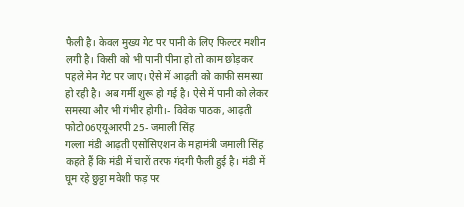फैली है। केवल मुख्य गेट पर पानी के लिए फिल्टर मशीन लगी है। किसी को भी पानी पीना हो तो काम छोड़कर पहले मेन गेट पर जाए। ऐसे में आढ़ती को काफी समस्या हो रही है। अब गर्मी शुरू हो गई है। ऐसे में पानी को लेकर समस्या और भी गंभीर होगी।- विवेक पाठक, आढ़ती
फोटो06एयूआरपी 25- जमाली सिंह
गल्ला मंडी आढ़ती एसोसिएशन के महामंत्री जमाली सिंह कहते हैं कि मंडी में चारों तरफ गंदगी फैली हुई है। मंडी में घूम रहे छुट्टा मवेशी फड़ पर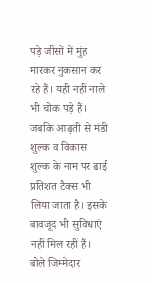पड़े जींसों में मुंह मारकर नुकसान कर रहे हैं। यही नहीं नाले भी चोक पड़े हैं। जबकि आढ़ती से मंडी शुल्क व विकास शुल्क के नाम पर ढाई प्रतिशत टैक्स भी लिया जाता है। इसके बावजूद भी सुविधाएं नहीं मिल रहीं हैं।
बोले जिम्मेदार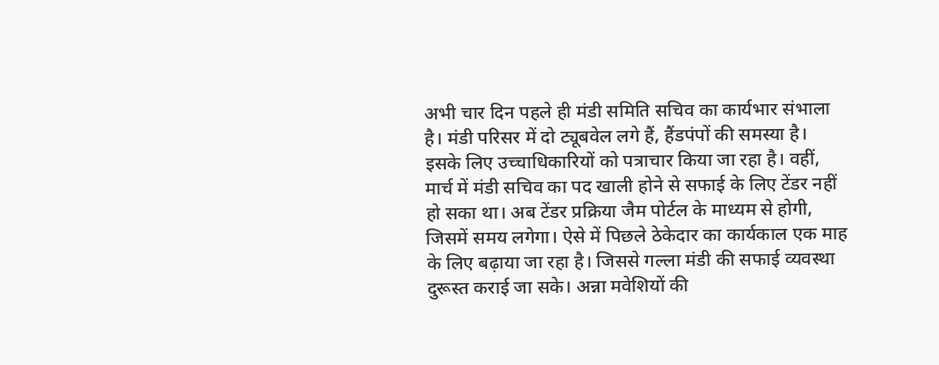अभी चार दिन पहले ही मंडी समिति सचिव का कार्यभार संभाला है। मंडी परिसर में दो ट्यूबवेल लगे हैं, हैंडपंपों की समस्या है। इसके लिए उच्चाधिकारियों को पत्राचार किया जा रहा है। वहीं, मार्च में मंडी सचिव का पद खाली होने से सफाई के लिए टेंडर नहीं हो सका था। अब टेंडर प्रक्रिया जैम पोर्टल के माध्यम से होगी, जिसमें समय लगेगा। ऐसे में पिछले ठेकेदार का कार्यकाल एक माह के लिए बढ़ाया जा रहा है। जिससे गल्ला मंडी की सफाई व्यवस्था दुरूस्त कराई जा सके। अन्ना मवेशियों की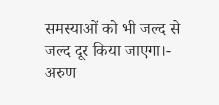समस्याओं को भी जल्द से जल्द दूर किया जाएगा।- अरुण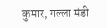कुमार, गल्ला मंडी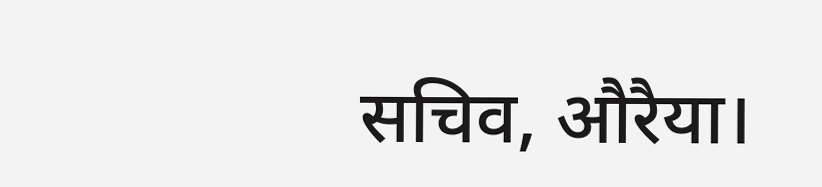सचिव, औरैया।